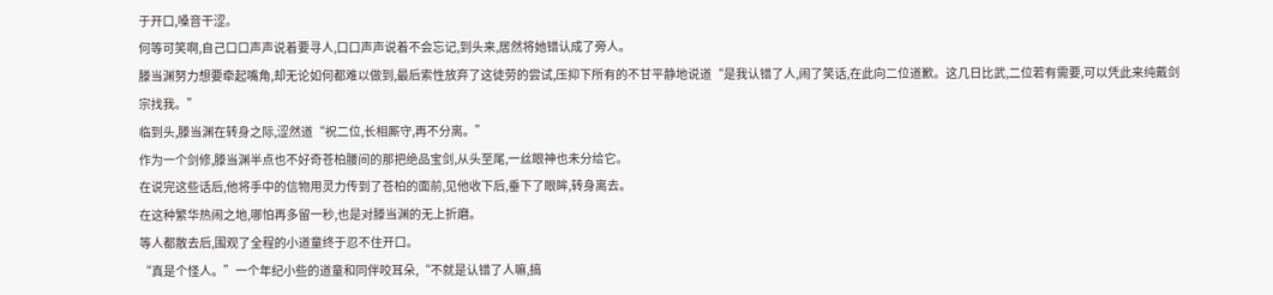于开口,嗓音干涩。
何等可笑啊,自己口口声声说着要寻人,口口声声说着不会忘记,到头来,居然将她错认成了旁人。
滕当渊努力想要牵起嘴角,却无论如何都难以做到,最后索性放弃了这徒劳的尝试,压抑下所有的不甘平静地说道“是我认错了人,闹了笑话,在此向二位道歉。这几日比武,二位若有需要,可以凭此来纯戴剑宗找我。”
临到头,滕当渊在转身之际,涩然道“祝二位,长相厮守,再不分离。”
作为一个剑修,滕当渊半点也不好奇苍柏腰间的那把绝品宝剑,从头至尾,一丝眼神也未分给它。
在说完这些话后,他将手中的信物用灵力传到了苍柏的面前,见他收下后,垂下了眼眸,转身离去。
在这种繁华热闹之地,哪怕再多留一秒,也是对滕当渊的无上折磨。
等人都散去后,围观了全程的小道童终于忍不住开口。
“真是个怪人。”一个年纪小些的道童和同伴咬耳朵,“不就是认错了人嘛,搞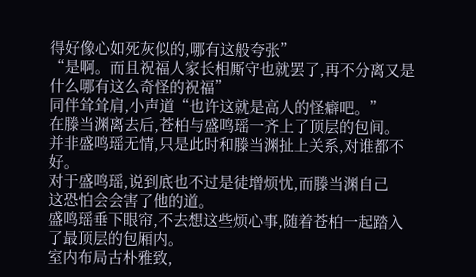得好像心如死灰似的,哪有这般夸张”
“是啊。而且祝福人家长相厮守也就罢了,再不分离又是什么哪有这么奇怪的祝福”
同伴耸耸肩,小声道“也许这就是高人的怪癖吧。”
在滕当渊离去后,苍柏与盛鸣瑶一齐上了顶层的包间。
并非盛鸣瑶无情,只是此时和滕当渊扯上关系,对谁都不好。
对于盛鸣瑶,说到底也不过是徒增烦忧,而滕当渊自己
这恐怕会会害了他的道。
盛鸣瑶垂下眼帘,不去想这些烦心事,随着苍柏一起踏入了最顶层的包厢内。
室内布局古朴雅致,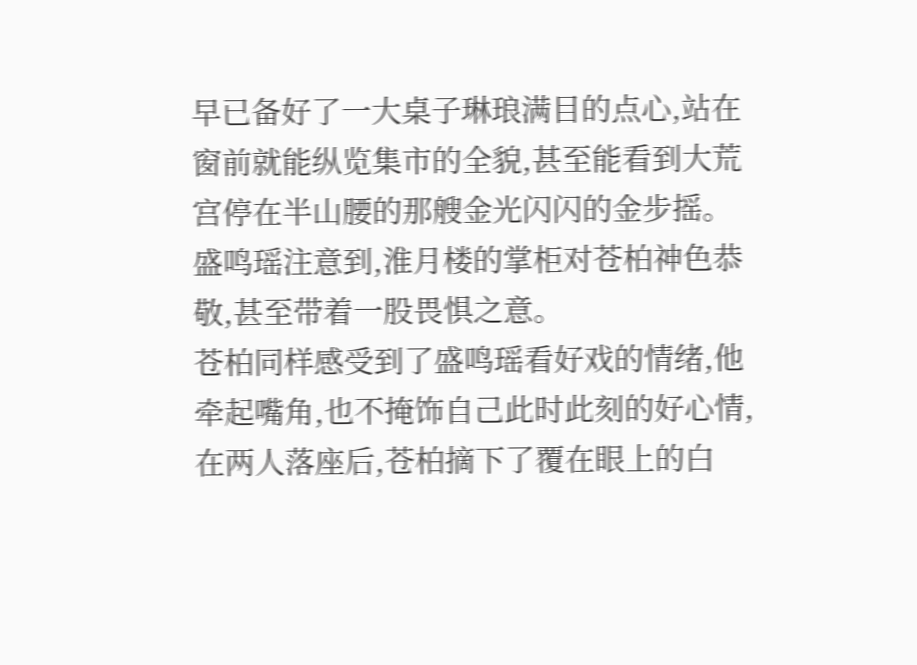早已备好了一大桌子琳琅满目的点心,站在窗前就能纵览集市的全貌,甚至能看到大荒宫停在半山腰的那艘金光闪闪的金步摇。
盛鸣瑶注意到,淮月楼的掌柜对苍柏神色恭敬,甚至带着一股畏惧之意。
苍柏同样感受到了盛鸣瑶看好戏的情绪,他牵起嘴角,也不掩饰自己此时此刻的好心情,在两人落座后,苍柏摘下了覆在眼上的白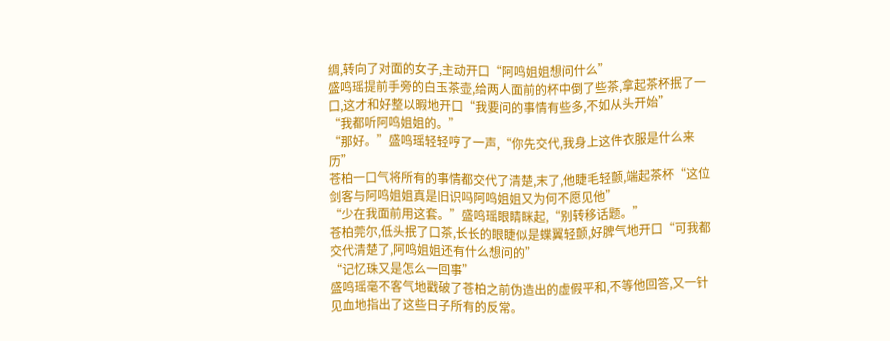绸,转向了对面的女子,主动开口“阿鸣姐姐想问什么”
盛鸣瑶提前手旁的白玉茶壶,给两人面前的杯中倒了些茶,拿起茶杯抿了一口,这才和好整以暇地开口“我要问的事情有些多,不如从头开始”
“我都听阿鸣姐姐的。”
“那好。”盛鸣瑶轻轻哼了一声,“你先交代,我身上这件衣服是什么来历”
苍柏一口气将所有的事情都交代了清楚,末了,他睫毛轻颤,端起茶杯“这位剑客与阿鸣姐姐真是旧识吗阿鸣姐姐又为何不愿见他”
“少在我面前用这套。”盛鸣瑶眼睛眯起,“别转移话题。”
苍柏莞尔,低头抿了口茶,长长的眼睫似是蝶翼轻颤,好脾气地开口“可我都交代清楚了,阿鸣姐姐还有什么想问的”
“记忆珠又是怎么一回事”
盛鸣瑶毫不客气地戳破了苍柏之前伪造出的虚假平和,不等他回答,又一针见血地指出了这些日子所有的反常。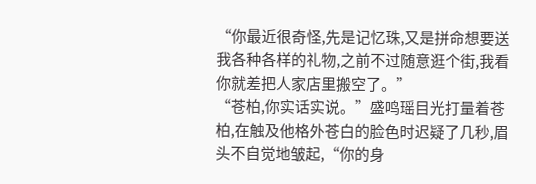“你最近很奇怪,先是记忆珠,又是拼命想要送我各种各样的礼物,之前不过随意逛个街,我看你就差把人家店里搬空了。”
“苍柏,你实话实说。”盛鸣瑶目光打量着苍柏,在触及他格外苍白的脸色时迟疑了几秒,眉头不自觉地皱起,“你的身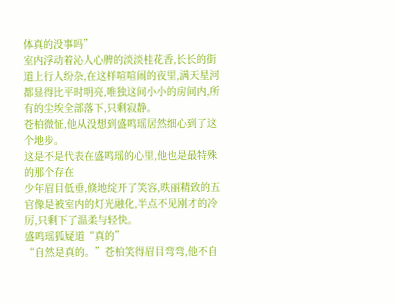体真的没事吗”
室内浮动着沁人心脾的淡淡桂花香,长长的街道上行人纷杂,在这样喧喧闹的夜里,满天星河都显得比平时明亮,唯独这间小小的房间内,所有的尘埃全部落下,只剩寂静。
苍柏微怔,他从没想到盛鸣瑶居然细心到了这个地步。
这是不是代表在盛鸣瑶的心里,他也是最特殊的那个存在
少年眉目低垂,倏地绽开了笑容,昳丽精致的五官像是被室内的灯光融化,半点不见刚才的冷厉,只剩下了温柔与轻快。
盛鸣瑶狐疑道“真的”
“自然是真的。”苍柏笑得眉目弯弯,他不自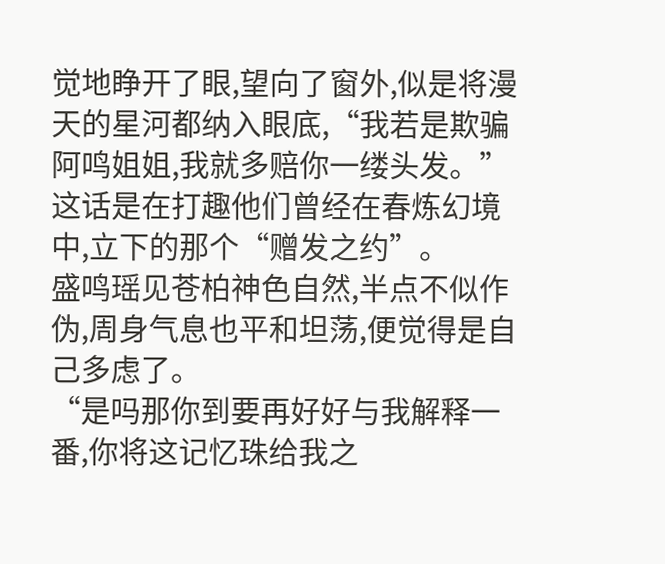觉地睁开了眼,望向了窗外,似是将漫天的星河都纳入眼底,“我若是欺骗阿鸣姐姐,我就多赔你一缕头发。”
这话是在打趣他们曾经在春炼幻境中,立下的那个“赠发之约”。
盛鸣瑶见苍柏神色自然,半点不似作伪,周身气息也平和坦荡,便觉得是自己多虑了。
“是吗那你到要再好好与我解释一番,你将这记忆珠给我之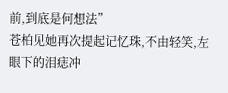前,到底是何想法”
苍柏见她再次提起记忆珠,不由轻笑,左眼下的泪痣冲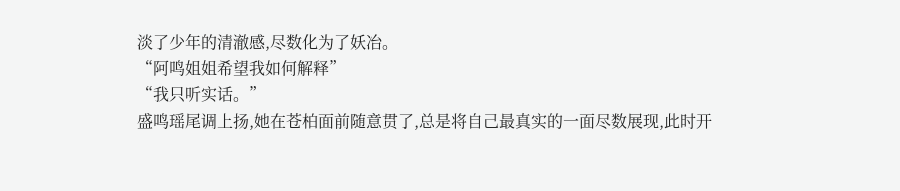淡了少年的清澈感,尽数化为了妖冶。
“阿鸣姐姐希望我如何解释”
“我只听实话。”
盛鸣瑶尾调上扬,她在苍柏面前随意贯了,总是将自己最真实的一面尽数展现,此时开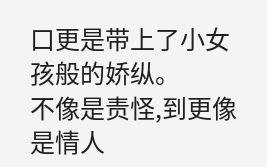口更是带上了小女孩般的娇纵。
不像是责怪,到更像是情人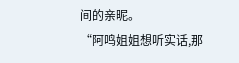间的亲昵。
“阿鸣姐姐想听实话,那